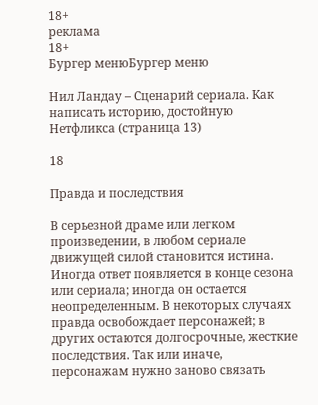18+
реклама
18+
Бургер менюБургер меню

Нил Ландау – Сценарий сериала. Как написать историю, достойную Нетфликса (страница 13)

18

Правда и последствия

В серьезной драме или легком произведении, в любом сериале движущей силой становится истина. Иногда ответ появляется в конце сезона или сериала; иногда он остается неопределенным. В некоторых случаях правда освобождает персонажей; в других остаются долгосрочные, жесткие последствия. Так или иначе, персонажам нужно заново связать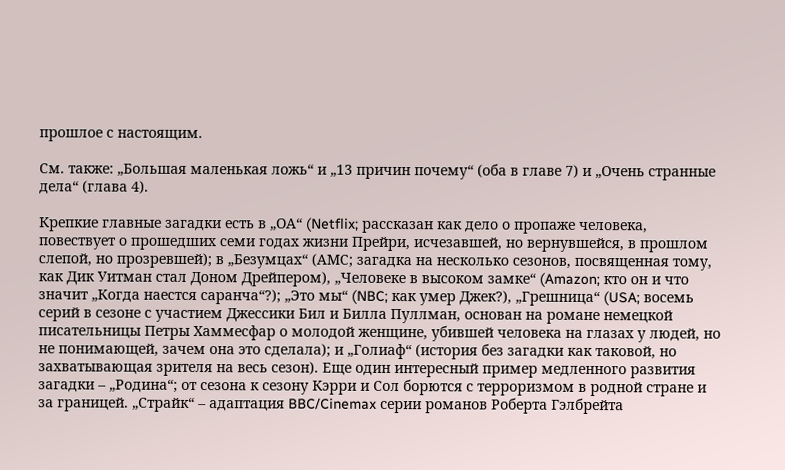прошлое с настоящим.

См. также: „Большая маленькая ложь“ и „13 причин почему“ (оба в главе 7) и „Очень странные дела“ (глава 4).

Крепкие главные загадки есть в „ОА“ (Netflix; рассказан как дело о пропаже человека, повествует о прошедших семи годах жизни Прейри, исчезавшей, но вернувшейся, в прошлом слепой, но прозревшей); в „Безумцах“ (АМС; загадка на несколько сезонов, посвященная тому, как Дик Уитман стал Доном Дрейпером), „Человеке в высоком замке“ (Amazon; кто он и что значит „Когда наестся саранча“?); „Это мы“ (NBC; как умер Джек?), „Грешница“ (USA; восемь серий в сезоне с участием Джессики Бил и Билла Пуллман, основан на романе немецкой писательницы Петры Хаммесфар о молодой женщине, убившей человека на глазах у людей, но не понимающей, зачем она это сделала); и „Голиаф“ (история без загадки как таковой, но захватывающая зрителя на весь сезон). Еще один интересный пример медленного развития загадки – „Родина“; от сезона к сезону Кэрри и Сол борются с терроризмом в родной стране и за границей. „Страйк“ – адаптация BBC/Cinemax серии романов Роберта Гэлбрейта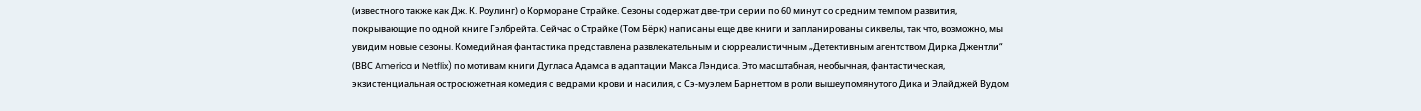(известного также как Дж. К. Роулинг) о Корморане Страйке. Сезоны содержат две-три серии по 60 минут со средним темпом развития, покрывающие по одной книге Гэлбрейта. Сейчас о Страйке (Том Бёрк) написаны еще две книги и запланированы сиквелы, так что, возможно, мы увидим новые сезоны. Комедийная фантастика представлена развлекательным и сюрреалистичным „Детективным агентством Дирка Джентли“ (ВВС America и Netflix) по мотивам книги Дугласа Адамса в адаптации Макса Лэндиса. Это масштабная, необычная, фантастическая, экзистенциальная остросюжетная комедия с ведрами крови и насилия, с Сэ-муэлем Барнеттом в роли вышеупомянутого Дика и Элайджей Вудом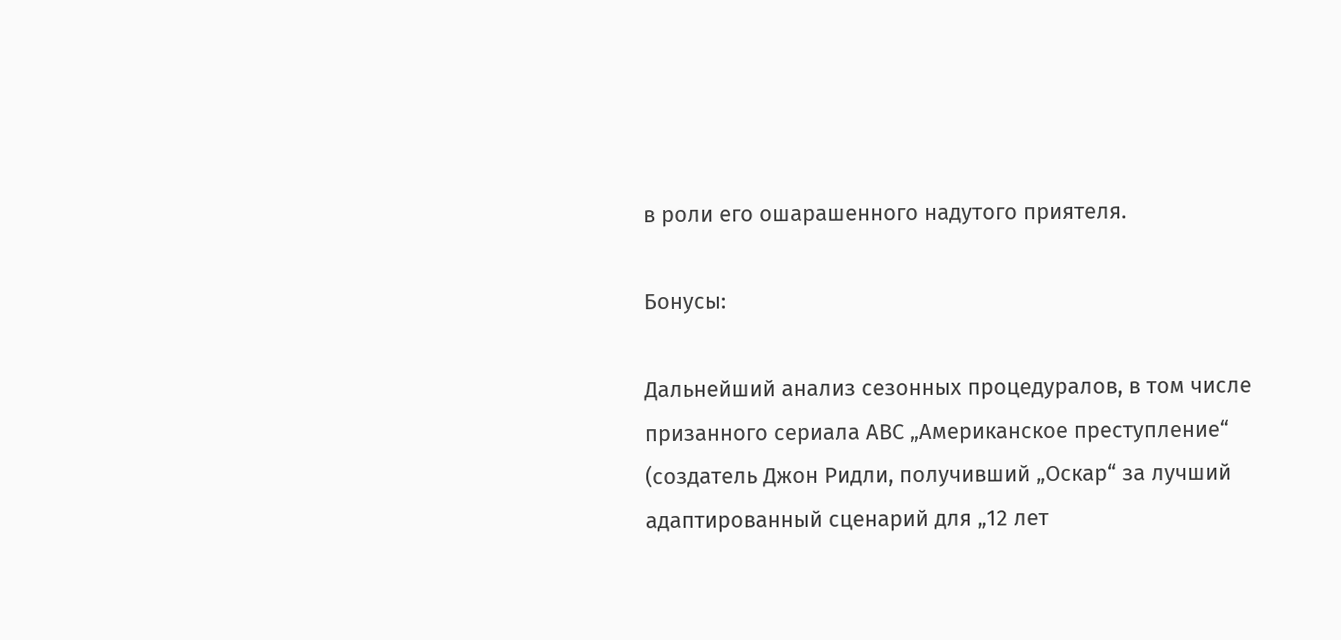в роли его ошарашенного надутого приятеля.

Бонусы:

Дальнейший анализ сезонных процедуралов, в том числе призанного сериала АВС „Американское преступление“ (создатель Джон Ридли, получивший „Оскар“ за лучший адаптированный сценарий для „12 лет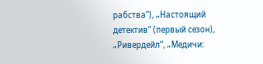рабства“), „Настоящий детектив“ (первый сезон), „Ривердейл“, „Медичи: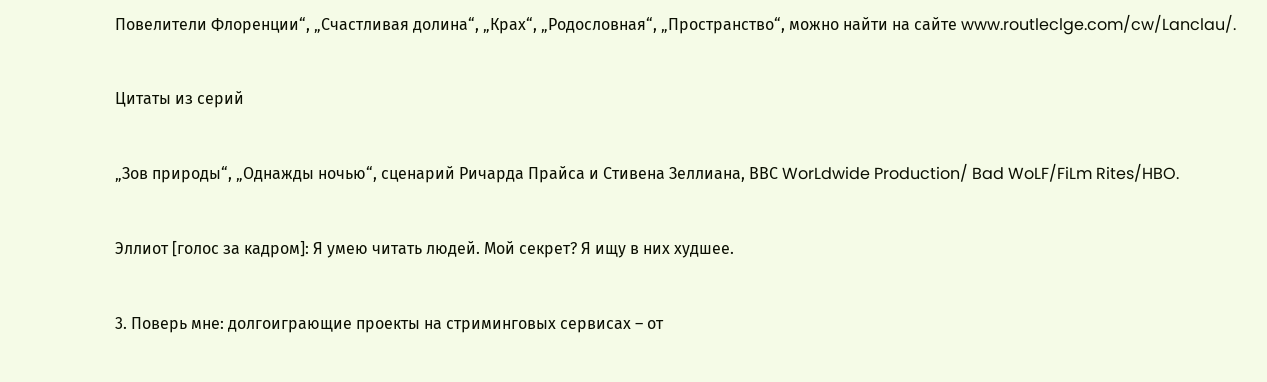Повелители Флоренции“, „Счастливая долина“, „Крах“, „Родословная“, „Пространство“, можно найти на сайте www.routleclge.com/cw/Lanclau/.

Цитаты из серий

„Зов природы“, „Однажды ночью“, сценарий Ричарда Прайса и Стивена Зеллиана, ВВС WorLdwide Production/ Bad WoLF/FiLm Rites/HBO.

Эллиот [голос за кадром]: Я умею читать людей. Мой секрет? Я ищу в них худшее.

3. Поверь мне: долгоиграющие проекты на стриминговых сервисах – от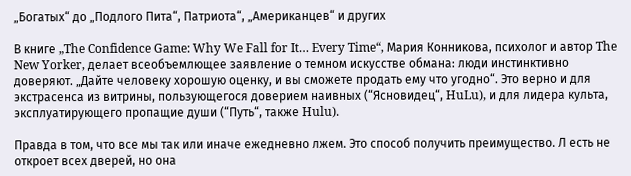„Богатых“ до „Подлого Пита“, Патриота“, „Американцев“ и других

В книге „The Confidence Game: Why We Fall for It… Every Time“, Мария Конникова, психолог и автор The New Yorker, делает всеобъемлющее заявление о темном искусстве обмана: люди инстинктивно доверяют. „Дайте человеку хорошую оценку, и вы сможете продать ему что угодно“. Это верно и для экстрасенса из витрины, пользующегося доверием наивных (“Ясновидец“, HuLu), и для лидера культа, эксплуатирующего пропащие души (“Путь“, также Hulu).

Правда в том, что все мы так или иначе ежедневно лжем. Это способ получить преимущество. Л есть не откроет всех дверей, но она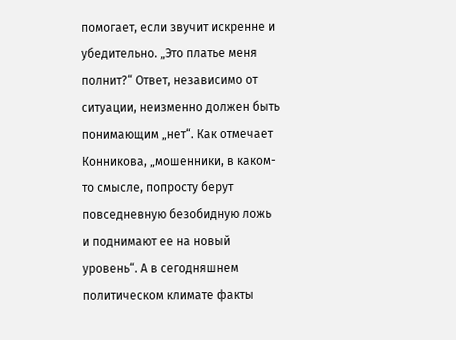помогает, если звучит искренне и убедительно. „Это платье меня полнит?“ Ответ, независимо от ситуации, неизменно должен быть понимающим „нет“. Как отмечает Конникова, „мошенники, в каком-то смысле, попросту берут повседневную безобидную ложь и поднимают ее на новый уровень“. А в сегодняшнем политическом климате факты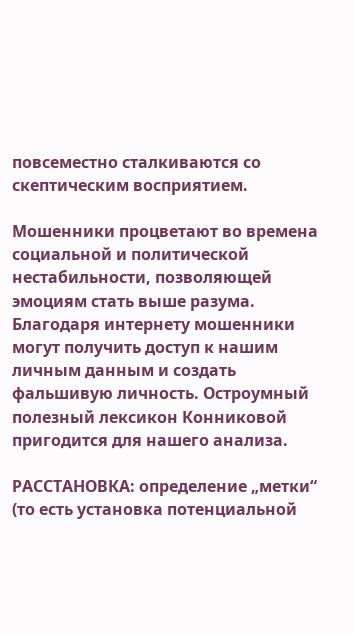повсеместно сталкиваются со скептическим восприятием.

Мошенники процветают во времена социальной и политической нестабильности, позволяющей эмоциям стать выше разума. Благодаря интернету мошенники могут получить доступ к нашим личным данным и создать фальшивую личность. Остроумный полезный лексикон Конниковой пригодится для нашего анализа.

РАССТАНОВКА: определение „метки“ (то есть установка потенциальной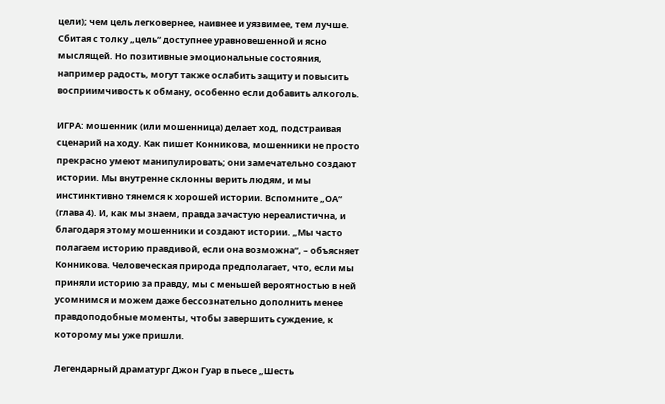цели); чем цель легковернее, наивнее и уязвимее, тем лучше. Сбитая с толку „цель“ доступнее уравновешенной и ясно мыслящей. Но позитивные эмоциональные состояния, например радость, могут также ослабить защиту и повысить восприимчивость к обману, особенно если добавить алкоголь.

ИГРА: мошенник (или мошенница) делает ход, подстраивая сценарий на ходу. Как пишет Конникова, мошенники не просто прекрасно умеют манипулировать; они замечательно создают истории. Мы внутренне склонны верить людям, и мы инстинктивно тянемся к хорошей истории. Вспомните „ОА“ (глава 4). И, как мы знаем, правда зачастую нереалистична, и благодаря этому мошенники и создают истории. „Мы часто полагаем историю правдивой, если она возможна“, – объясняет Конникова. Человеческая природа предполагает, что, если мы приняли историю за правду, мы с меньшей вероятностью в ней усомнимся и можем даже бессознательно дополнить менее правдоподобные моменты, чтобы завершить суждение, к которому мы уже пришли.

Легендарный драматург Джон Гуар в пьесе „Шесть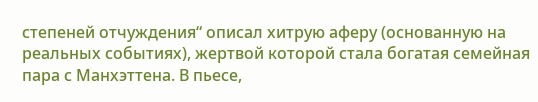степеней отчуждения“ описал хитрую аферу (основанную на реальных событиях), жертвой которой стала богатая семейная пара с Манхэттена. В пьесе,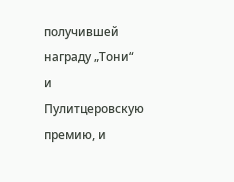получившей награду „Тони“ и Пулитцеровскую премию, и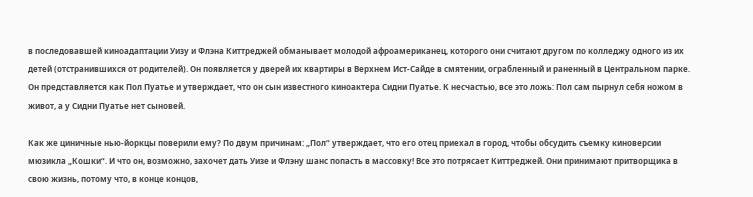в последовавшей киноадаптации Уизу и Флэна Киттреджей обманывает молодой афроамериканец, которого они считают другом по колледжу одного из их детей (отстранившихся от родителей). Он появляется у дверей их квартиры в Верхнем Ист-Сайде в смятении, ограбленный и раненный в Центральном парке. Он представляется как Пол Пуатье и утверждает, что он сын известного киноактера Сидни Пуатье. К несчастью, все это ложь: Пол сам пырнул себя ножом в живот, а у Сидни Пуатье нет сыновей.

Как же циничные нью-йоркцы поверили ему? По двум причинам: „Пол“ утверждает, что его отец приехал в город, чтобы обсудить съемку киноверсии мюзикла „Кошки“. И что он, возможно, захочет дать Уизе и Флэну шанс попасть в массовку! Все это потрясает Киттреджей. Они принимают притворщика в свою жизнь, потому что, в конце концов,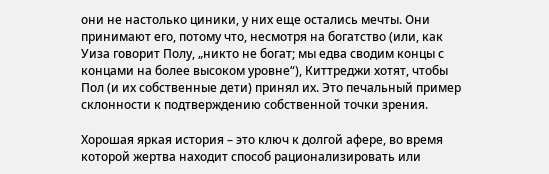они не настолько циники, у них еще остались мечты. Они принимают его, потому что, несмотря на богатство (или, как Уиза говорит Полу, „никто не богат; мы едва сводим концы с концами на более высоком уровне“), Киттреджи хотят, чтобы Пол (и их собственные дети) принял их. Это печальный пример склонности к подтверждению собственной точки зрения.

Хорошая яркая история – это ключ к долгой афере, во время которой жертва находит способ рационализировать или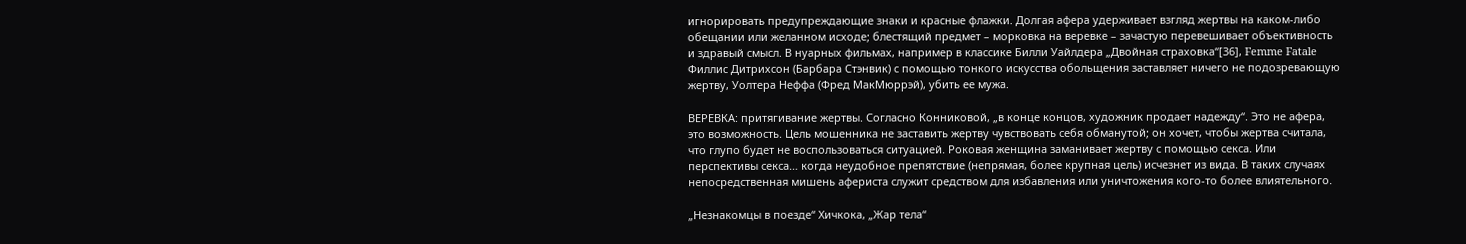игнорировать предупреждающие знаки и красные флажки. Долгая афера удерживает взгляд жертвы на каком-либо обещании или желанном исходе; блестящий предмет – морковка на веревке – зачастую перевешивает объективность и здравый смысл. В нуарных фильмах, например в классике Билли Уайлдера „Двойная страховка“[36], Femme Fatale Филлис Дитрихсон (Барбара Стэнвик) с помощью тонкого искусства обольщения заставляет ничего не подозревающую жертву, Уолтера Неффа (Фред МакМюррэй), убить ее мужа.

ВЕРЕВКА: притягивание жертвы. Согласно Конниковой, „в конце концов, художник продает надежду“. Это не афера, это возможность. Цель мошенника не заставить жертву чувствовать себя обманутой; он хочет, чтобы жертва считала, что глупо будет не воспользоваться ситуацией. Роковая женщина заманивает жертву с помощью секса. Или перспективы секса… когда неудобное препятствие (непрямая, более крупная цель) исчезнет из вида. В таких случаях непосредственная мишень афериста служит средством для избавления или уничтожения кого-то более влиятельного.

„Незнакомцы в поезде“ Хичкока, „Жар тела“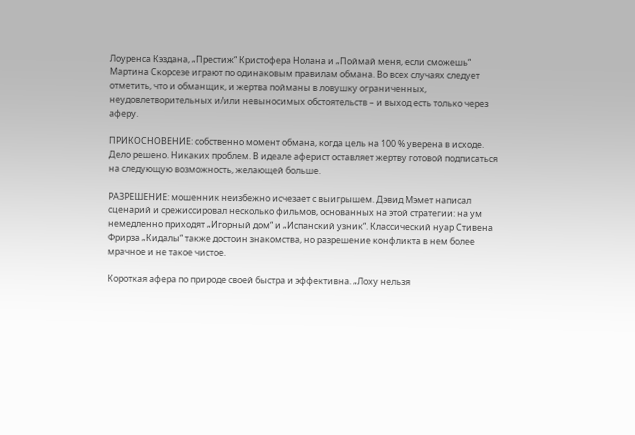Лоуренса Кэздана, „Престиж“ Кристофера Нолана и „Поймай меня, если сможешь“ Мартина Скорсезе играют по одинаковым правилам обмана. Во всех случаях следует отметить, что и обманщик, и жертва пойманы в ловушку ограниченных, неудовлетворительных и/или невыносимых обстоятельств – и выход есть только через аферу.

ПРИКОСНОВЕНИЕ: собственно момент обмана, когда цель на 100 % уверена в исходе. Дело решено. Никаких проблем. В идеале аферист оставляет жертву готовой подписаться на следующую возможность, желающей больше.

РАЗРЕШЕНИЕ: мошенник неизбежно исчезает с выигрышем. Дэвид Мэмет написал сценарий и срежиссировал несколько фильмов, основанных на этой стратегии: на ум немедленно приходят „Игорный дом“ и „Испанский узник“. Классический нуар Стивена Фрирза „Кидалы“ также достоин знакомства, но разрешение конфликта в нем более мрачное и не такое чистое.

Короткая афера по природе своей быстра и эффективна. „Лоху нельзя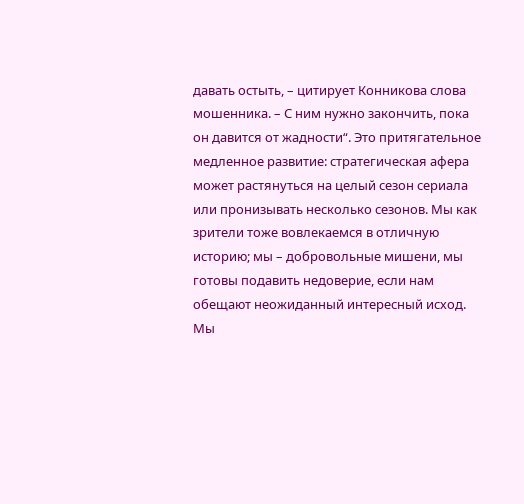давать остыть, – цитирует Конникова слова мошенника. – С ним нужно закончить, пока он давится от жадности“. Это притягательное медленное развитие: стратегическая афера может растянуться на целый сезон сериала или пронизывать несколько сезонов. Мы как зрители тоже вовлекаемся в отличную историю; мы – добровольные мишени, мы готовы подавить недоверие, если нам обещают неожиданный интересный исход. Мы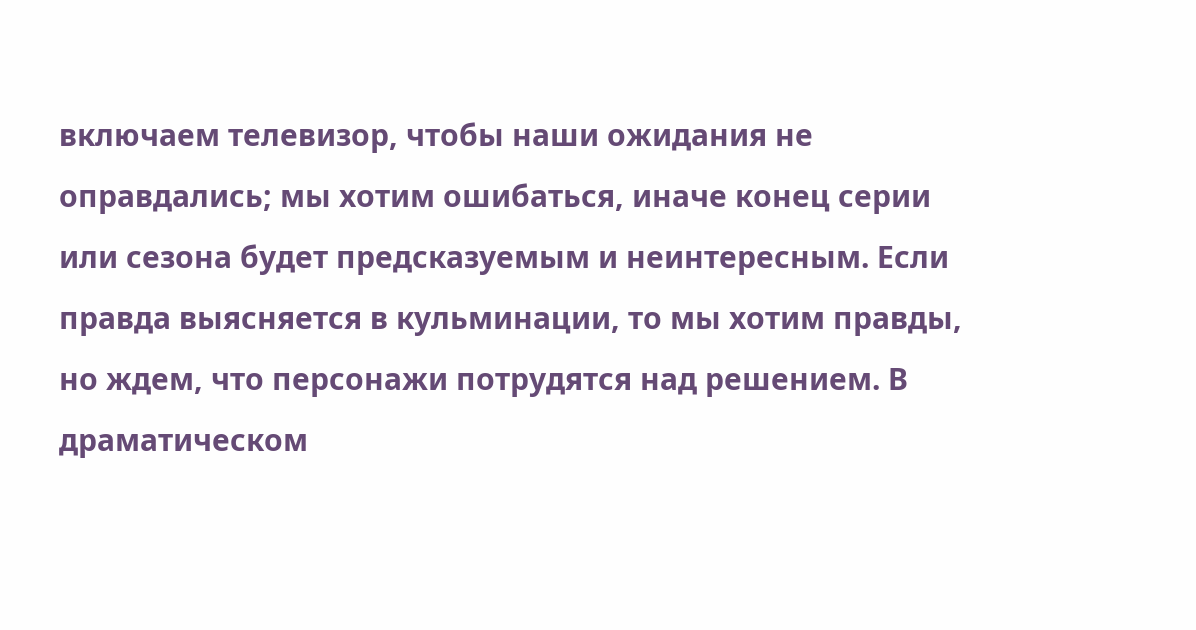включаем телевизор, чтобы наши ожидания не оправдались; мы хотим ошибаться, иначе конец серии или сезона будет предсказуемым и неинтересным. Если правда выясняется в кульминации, то мы хотим правды, но ждем, что персонажи потрудятся над решением. В драматическом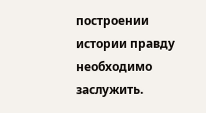построении истории правду необходимо заслужить.